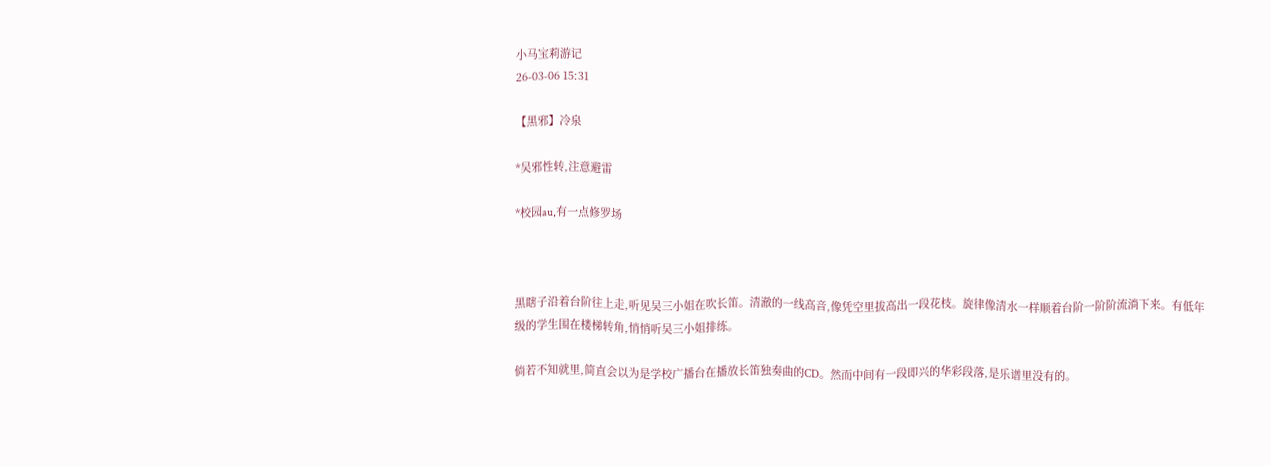小马宝莉游记
26-03-06 15:31

【黑邪】冷泉

*吴邪性转,注意避雷

*校园au,有一点修罗场



黑瞎子沿着台阶往上走,听见吴三小姐在吹长笛。清澈的一线高音,像凭空里拔高出一段花枝。旋律像清水一样顺着台阶一阶阶流淌下来。有低年级的学生围在楼梯转角,悄悄听吴三小姐排练。

倘若不知就里,简直会以为是学校广播台在播放长笛独奏曲的CD。然而中间有一段即兴的华彩段落,是乐谱里没有的。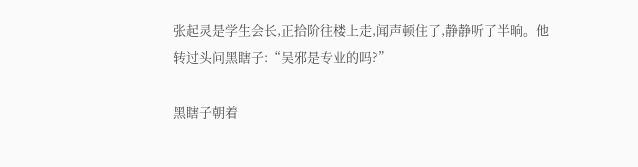张起灵是学生会长,正拾阶往楼上走,闻声顿住了,静静听了半晌。他转过头问黑瞎子:“吴邪是专业的吗?”

黑瞎子朝着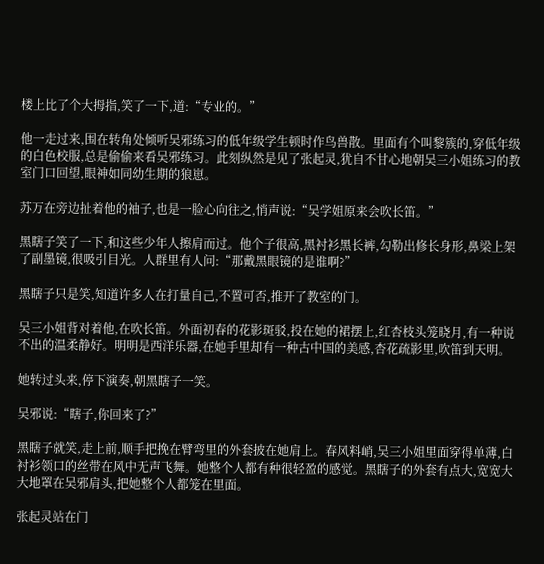楼上比了个大拇指,笑了一下,道:“专业的。”

他一走过来,围在转角处倾听吴邪练习的低年级学生顿时作鸟兽散。里面有个叫黎簇的,穿低年级的白色校服,总是偷偷来看吴邪练习。此刻纵然是见了张起灵,犹自不甘心地朝吴三小姐练习的教室门口回望,眼神如同幼生期的狼崽。

苏万在旁边扯着他的袖子,也是一脸心向往之,悄声说:“吴学姐原来会吹长笛。”

黑瞎子笑了一下,和这些少年人擦肩而过。他个子很高,黑衬衫黑长裤,勾勒出修长身形,鼻梁上架了副墨镜,很吸引目光。人群里有人问:“那戴黑眼镜的是谁啊?”

黑瞎子只是笑,知道许多人在打量自己,不置可否,推开了教室的门。

吴三小姐背对着他,在吹长笛。外面初春的花影斑驳,投在她的裙摆上,红杏枝头笼晓月,有一种说不出的温柔静好。明明是西洋乐器,在她手里却有一种古中国的美感,杏花疏影里,吹笛到天明。

她转过头来,停下演奏,朝黑瞎子一笑。

吴邪说:“瞎子,你回来了?”

黑瞎子就笑,走上前,顺手把挽在臂弯里的外套披在她肩上。春风料峭,吴三小姐里面穿得单薄,白衬衫领口的丝带在风中无声飞舞。她整个人都有种很轻盈的感觉。黑瞎子的外套有点大,宽宽大大地罩在吴邪肩头,把她整个人都笼在里面。

张起灵站在门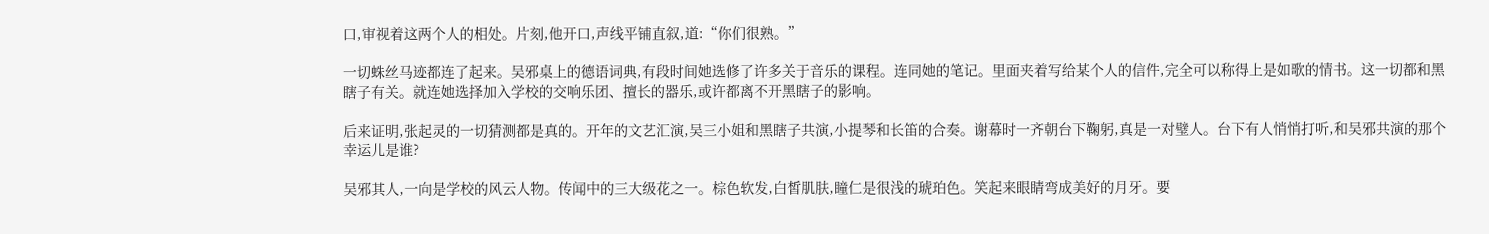口,审视着这两个人的相处。片刻,他开口,声线平铺直叙,道:“你们很熟。”

一切蛛丝马迹都连了起来。吴邪桌上的德语词典,有段时间她选修了许多关于音乐的课程。连同她的笔记。里面夹着写给某个人的信件,完全可以称得上是如歌的情书。这一切都和黑瞎子有关。就连她选择加入学校的交响乐团、擅长的器乐,或许都离不开黑瞎子的影响。

后来证明,张起灵的一切猜测都是真的。开年的文艺汇演,吴三小姐和黑瞎子共演,小提琴和长笛的合奏。谢幕时一齐朝台下鞠躬,真是一对璧人。台下有人悄悄打听,和吴邪共演的那个幸运儿是谁?

吴邪其人,一向是学校的风云人物。传闻中的三大级花之一。棕色软发,白皙肌肤,瞳仁是很浅的琥珀色。笑起来眼睛弯成美好的月牙。要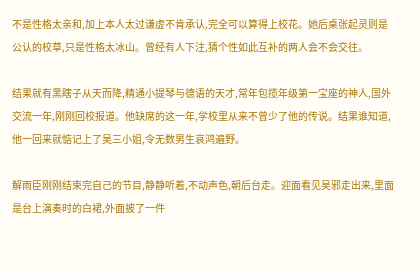不是性格太亲和,加上本人太过谦虚不肯承认,完全可以算得上校花。她后桌张起灵则是公认的校草,只是性格太冰山。曾经有人下注,猜个性如此互补的两人会不会交往。

结果就有黑瞎子从天而降,精通小提琴与德语的天才,常年包揽年级第一宝座的神人,国外交流一年,刚刚回校报道。他缺席的这一年,学校里从来不曾少了他的传说。结果谁知道,他一回来就惦记上了吴三小姐,令无数男生哀鸿遍野。

解雨臣刚刚结束完自己的节目,静静听着,不动声色,朝后台走。迎面看见吴邪走出来,里面是台上演奏时的白裙,外面披了一件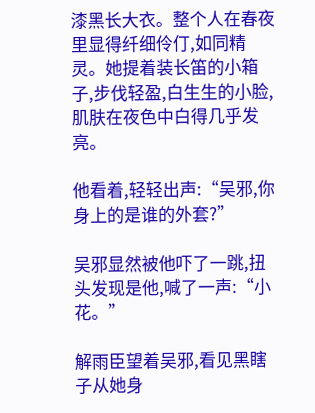漆黑长大衣。整个人在春夜里显得纤细伶仃,如同精灵。她提着装长笛的小箱子,步伐轻盈,白生生的小脸,肌肤在夜色中白得几乎发亮。

他看着,轻轻出声:“吴邪,你身上的是谁的外套?”

吴邪显然被他吓了一跳,扭头发现是他,喊了一声:“小花。”

解雨臣望着吴邪,看见黑瞎子从她身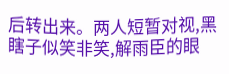后转出来。两人短暂对视,黑瞎子似笑非笑,解雨臣的眼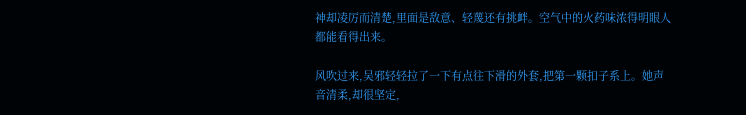神却凌厉而清楚,里面是敌意、轻蔑还有挑衅。空气中的火药味浓得明眼人都能看得出来。

风吹过来,吴邪轻轻拉了一下有点往下滑的外套,把第一颗扣子系上。她声音清柔,却很坚定,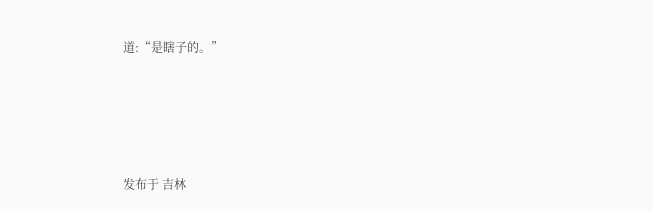道:“是瞎子的。”







发布于 吉林